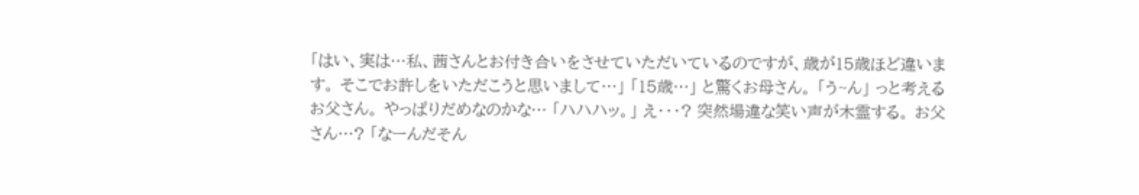「はい、実は…私、茜さんとお付き合いをさせていただいているのですが、歳が15歳ほど違います。 そこでお許しをいただこうと思いまして…」 「15歳…」 と驚くお母さん。 「う~ん」 っと考えるお父さん。 やっぱりだめなのかな… 「ハハハッ。」 え・・・? 突然場違な笑い声が木霊する。 お父さん…? 「なーんだそん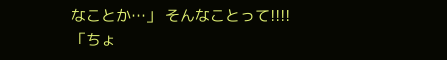なことか…」 そんなことって!!!! 「ちょ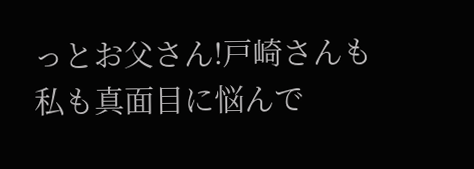っとお父さん!戸崎さんも私も真面目に悩んで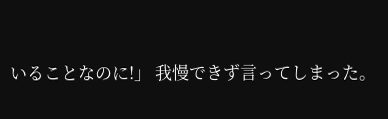いることなのに!」 我慢できず言ってしまった。